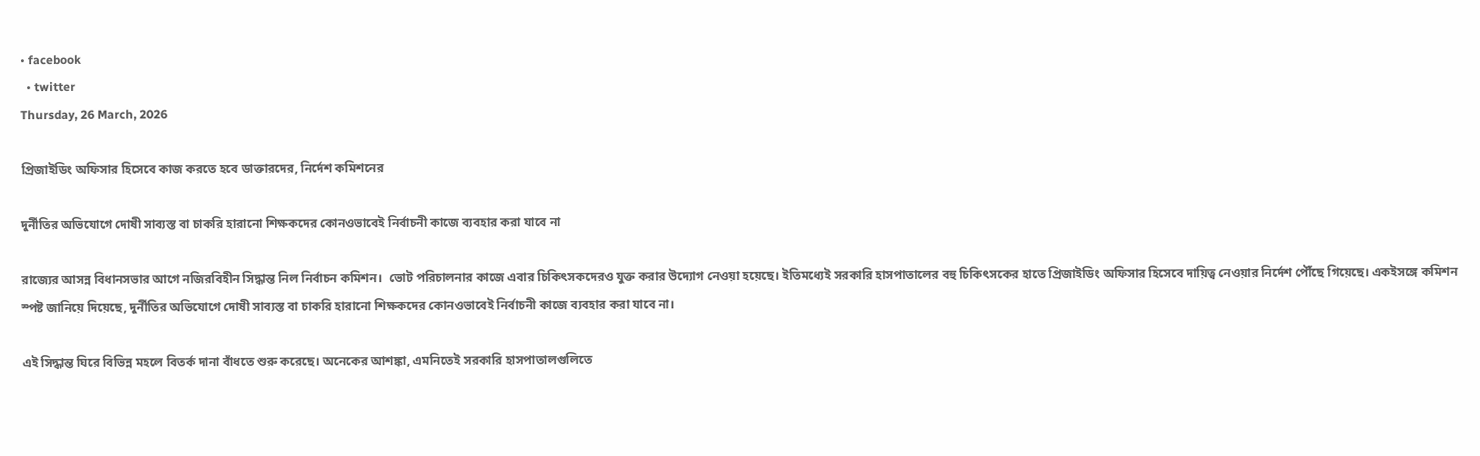• facebook
  • twitter
Thursday, 26 March, 2026

প্রিজাইডিং অফিসার হিসেবে কাজ করতে হবে ডাক্তারদের, নির্দেশ কমিশনের

দুর্নীতির অভিযোগে দোষী সাব্যস্ত বা চাকরি হারানো শিক্ষকদের কোনওভাবেই নির্বাচনী কাজে ব্যবহার করা যাবে না

রাজ্যের আসন্ন বিধানসভার আগে নজিরবিহীন সিদ্ধান্ত নিল নির্বাচন কমিশন।  ভোট পরিচালনার কাজে এবার চিকিৎসকদেরও যুক্ত করার উদ্যোগ নেওয়া হয়েছে। ইতিমধ্যেই সরকারি হাসপাতালের বহু চিকিৎসকের হাতে প্রিজাইডিং অফিসার হিসেবে দায়িত্ব নেওয়ার নির্দেশ পৌঁছে গিয়েছে। একইসঙ্গে কমিশন স্পষ্ট জানিয়ে দিয়েছে, দুর্নীতির অভিযোগে দোষী সাব্যস্ত বা চাকরি হারানো শিক্ষকদের কোনওভাবেই নির্বাচনী কাজে ব্যবহার করা যাবে না।

এই সিদ্ধান্ত ঘিরে বিভিন্ন মহলে বিতর্ক দানা বাঁধতে শুরু করেছে। অনেকের আশঙ্কা, এমনিতেই সরকারি হাসপাতালগুলিতে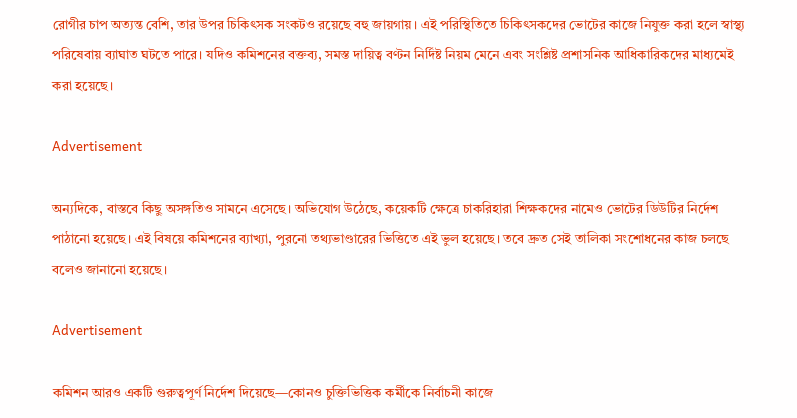রোগীর চাপ অত্যন্ত বেশি, তার উপর চিকিৎসক সংকটও রয়েছে বহু জায়গায়। এই পরিস্থিতিতে চিকিৎসকদের ভোটের কাজে নিযুক্ত করা হলে স্বাস্থ্য পরিষেবায় ব্যাঘাত ঘটতে পারে। যদিও কমিশনের বক্তব্য, সমস্ত দায়িত্ব বণ্টন নির্দিষ্ট নিয়ম মেনে এবং সংশ্লিষ্ট প্রশাসনিক আধিকারিকদের মাধ্যমেই করা হয়েছে।

Advertisement

অন্যদিকে, বাস্তবে কিছু অসঙ্গতিও সামনে এসেছে। অভিযোগ উঠেছে, কয়েকটি ক্ষেত্রে চাকরিহারা শিক্ষকদের নামেও ভোটের ডিউটির নির্দেশ পাঠানো হয়েছে। এই বিষয়ে কমিশনের ব্যাখ্যা, পুরনো তথ্যভাণ্ডারের ভিত্তিতে এই ভুল হয়েছে। তবে দ্রুত সেই তালিকা সংশোধনের কাজ চলছে বলেও জানানো হয়েছে।

Advertisement

কমিশন আরও একটি গুরুত্বপূর্ণ নির্দেশ দিয়েছে—কোনও চুক্তিভিত্তিক কর্মীকে নির্বাচনী কাজে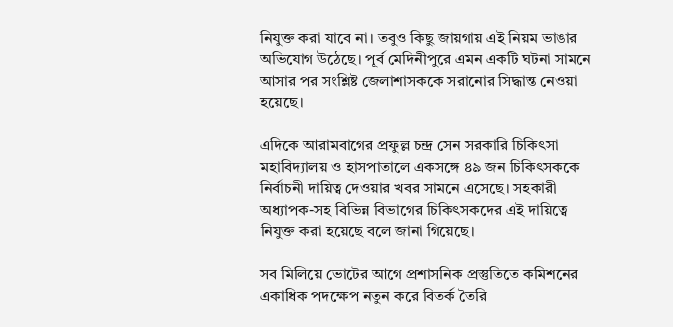নিযুক্ত করা যাবে না। তবুও কিছু জায়গায় এই নিয়ম ভাঙার অভিযোগ উঠেছে। পূর্ব মেদিনীপুরে এমন একটি ঘটনা সামনে আসার পর সংশ্লিষ্ট জেলাশাসককে সরানোর সিদ্ধান্ত নেওয়া হয়েছে।

এদিকে আরামবাগের প্রফুল্ল চন্দ্র সেন সরকারি চিকিৎসা মহাবিদ্যালয় ও হাসপাতালে একসঙ্গে ৪৯ জন চিকিৎসককে নির্বাচনী দায়িত্ব দেওয়ার খবর সামনে এসেছে। সহকারী অধ্যাপক-সহ বিভিন্ন বিভাগের চিকিৎসকদের এই দায়িত্বে নিযুক্ত করা হয়েছে বলে জানা গিয়েছে।

সব মিলিয়ে ভোটের আগে প্রশাসনিক প্রস্তুতিতে কমিশনের একাধিক পদক্ষেপ নতুন করে বিতর্ক তৈরি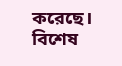করেছে। বিশেষ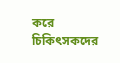করে চিকিৎসকদের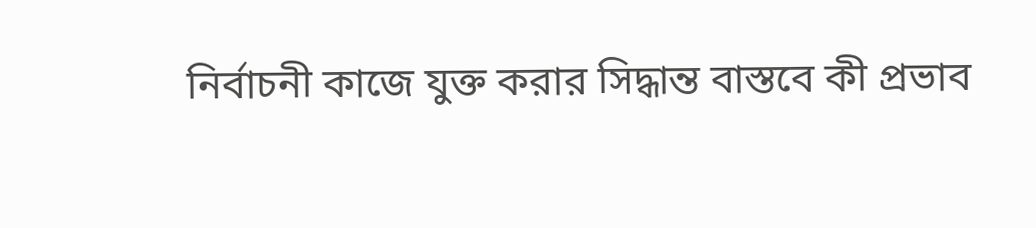নির্বাচনী কাজে যুক্ত করার সিদ্ধান্ত বাস্তবে কী প্রভাব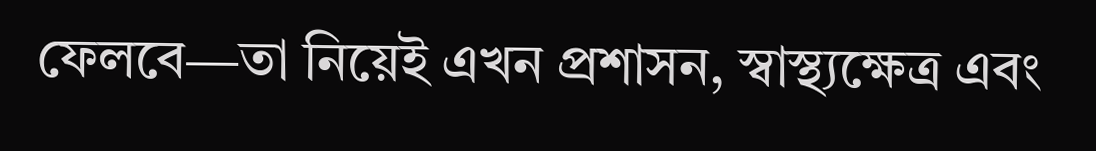ফেলবে—তা নিয়েই এখন প্রশাসন, স্বাস্থ্যক্ষেত্র এবং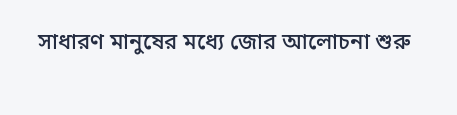সাধারণ মানুষের মধ্যে জোর আলোচনা শুরু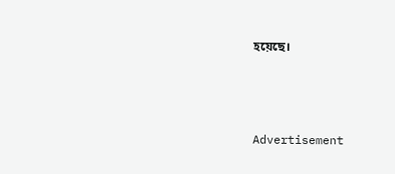হয়েছে।





Advertisement